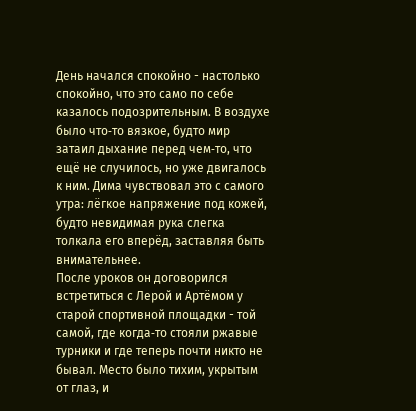День начался спокойно - настолько спокойно, что это само по себе казалось подозрительным. В воздухе было что‑то вязкое, будто мир затаил дыхание перед чем‑то, что ещё не случилось, но уже двигалось к ним. Дима чувствовал это с самого утра: лёгкое напряжение под кожей, будто невидимая рука слегка толкала его вперёд, заставляя быть внимательнее.
После уроков он договорился встретиться с Лерой и Артёмом у старой спортивной площадки - той самой, где когда‑то стояли ржавые турники и где теперь почти никто не бывал. Место было тихим, укрытым от глаз, и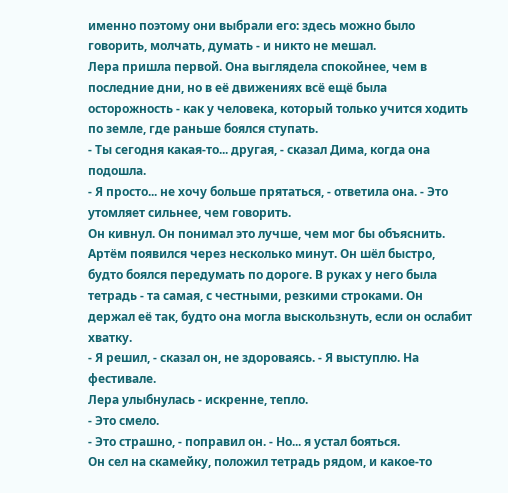именно поэтому они выбрали его: здесь можно было говорить, молчать, думать - и никто не мешал.
Лера пришла первой. Она выглядела спокойнее, чем в последние дни, но в её движениях всё ещё была осторожность - как у человека, который только учится ходить по земле, где раньше боялся ступать.
- Ты сегодня какая‑то... другая, - сказал Дима, когда она подошла.
- Я просто... не хочу больше прятаться, - ответила она. - Это утомляет сильнее, чем говорить.
Он кивнул. Он понимал это лучше, чем мог бы объяснить.
Артём появился через несколько минут. Он шёл быстро, будто боялся передумать по дороге. В руках у него была тетрадь - та самая, с честными, резкими строками. Он держал её так, будто она могла выскользнуть, если он ослабит хватку.
- Я решил, - сказал он, не здороваясь. - Я выступлю. На фестивале.
Лера улыбнулась - искренне, тепло.
- Это смело.
- Это страшно, - поправил он. - Но... я устал бояться.
Он сел на скамейку, положил тетрадь рядом, и какое‑то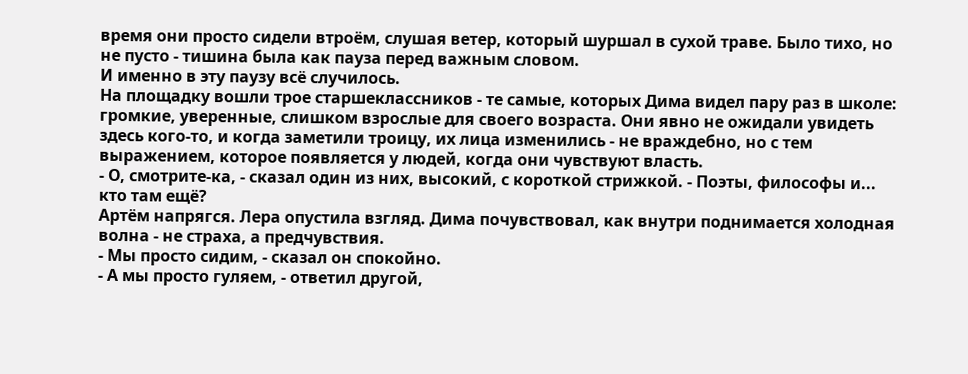время они просто сидели втроём, слушая ветер, который шуршал в сухой траве. Было тихо, но не пусто - тишина была как пауза перед важным словом.
И именно в эту паузу всё случилось.
На площадку вошли трое старшеклассников - те самые, которых Дима видел пару раз в школе: громкие, уверенные, слишком взрослые для своего возраста. Они явно не ожидали увидеть здесь кого‑то, и когда заметили троицу, их лица изменились - не враждебно, но с тем выражением, которое появляется у людей, когда они чувствуют власть.
- О, смотрите‑ка, - сказал один из них, высокий, с короткой стрижкой. - Поэты, философы и... кто там ещё?
Артём напрягся. Лера опустила взгляд. Дима почувствовал, как внутри поднимается холодная волна - не страха, а предчувствия.
- Мы просто сидим, - сказал он спокойно.
- А мы просто гуляем, - ответил другой,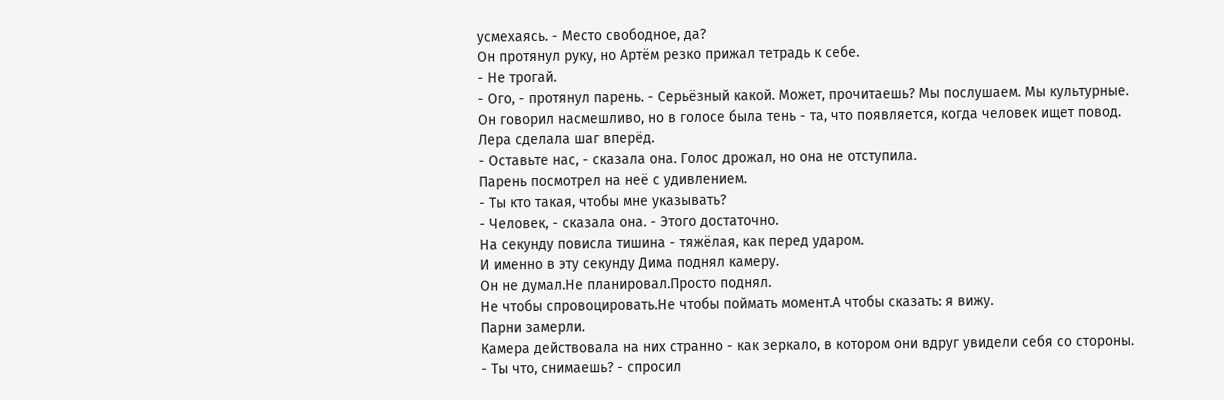усмехаясь. - Место свободное, да?
Он протянул руку, но Артём резко прижал тетрадь к себе.
- Не трогай.
- Ого, - протянул парень. - Серьёзный какой. Может, прочитаешь? Мы послушаем. Мы культурные.
Он говорил насмешливо, но в голосе была тень - та, что появляется, когда человек ищет повод.
Лера сделала шаг вперёд.
- Оставьте нас, - сказала она. Голос дрожал, но она не отступила.
Парень посмотрел на неё с удивлением.
- Ты кто такая, чтобы мне указывать?
- Человек, - сказала она. - Этого достаточно.
На секунду повисла тишина - тяжёлая, как перед ударом.
И именно в эту секунду Дима поднял камеру.
Он не думал.Не планировал.Просто поднял.
Не чтобы спровоцировать.Не чтобы поймать момент.А чтобы сказать: я вижу.
Парни замерли.
Камера действовала на них странно - как зеркало, в котором они вдруг увидели себя со стороны.
- Ты что, снимаешь? - спросил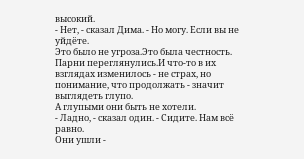высокий.
- Нет, - сказал Дима. - Но могу. Если вы не уйдёте.
Это было не угроза.Это была честность.
Парни переглянулись.И что‑то в их взглядах изменилось - не страх, но понимание, что продолжать - значит выглядеть глупо.
А глупыми они быть не хотели.
- Ладно, - сказал один. - Сидите. Нам всё равно.
Они ушли -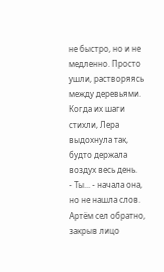не быстро, но и не медленно. Просто ушли, растворяясь между деревьями.
Когда их шаги стихли, Лера выдохнула так, будто держала воздух весь день.
- Ты... - начала она, но не нашла слов.
Артём сел обратно, закрыв лицо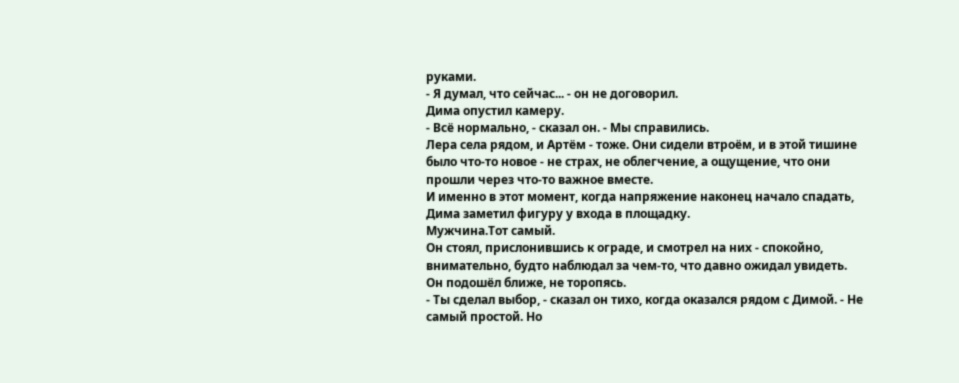руками.
- Я думал, что сейчас... - он не договорил.
Дима опустил камеру.
- Всё нормально, - сказал он. - Мы справились.
Лера села рядом, и Артём - тоже. Они сидели втроём, и в этой тишине было что‑то новое - не страх, не облегчение, а ощущение, что они прошли через что‑то важное вместе.
И именно в этот момент, когда напряжение наконец начало спадать, Дима заметил фигуру у входа в площадку.
Мужчина.Тот самый.
Он стоял, прислонившись к ограде, и смотрел на них - спокойно, внимательно, будто наблюдал за чем‑то, что давно ожидал увидеть.
Он подошёл ближе, не торопясь.
- Ты сделал выбор, - сказал он тихо, когда оказался рядом с Димой. - Не самый простой. Но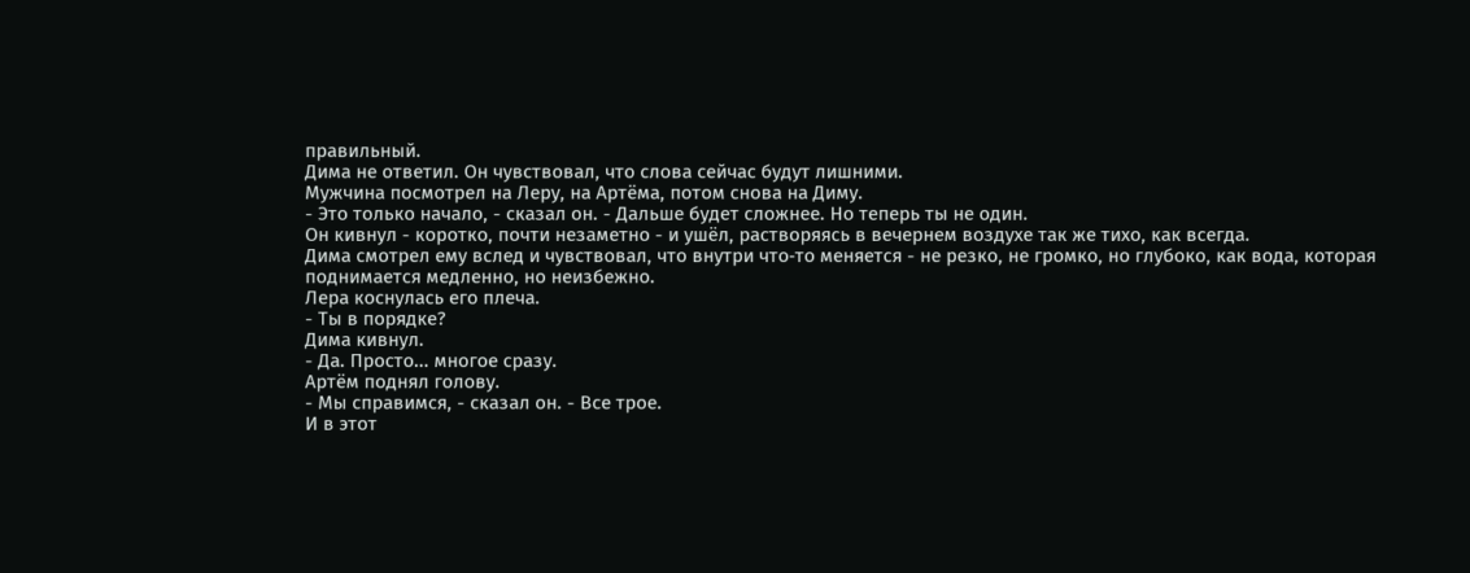правильный.
Дима не ответил. Он чувствовал, что слова сейчас будут лишними.
Мужчина посмотрел на Леру, на Артёма, потом снова на Диму.
- Это только начало, - сказал он. - Дальше будет сложнее. Но теперь ты не один.
Он кивнул - коротко, почти незаметно - и ушёл, растворяясь в вечернем воздухе так же тихо, как всегда.
Дима смотрел ему вслед и чувствовал, что внутри что‑то меняется - не резко, не громко, но глубоко, как вода, которая поднимается медленно, но неизбежно.
Лера коснулась его плеча.
- Ты в порядке?
Дима кивнул.
- Да. Просто... многое сразу.
Артём поднял голову.
- Мы справимся, - сказал он. - Все трое.
И в этот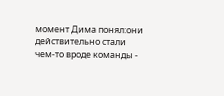момент Дима понял:они действительно стали чем‑то вроде команды -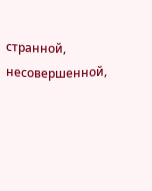странной, несовершенной,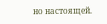но настоящей.